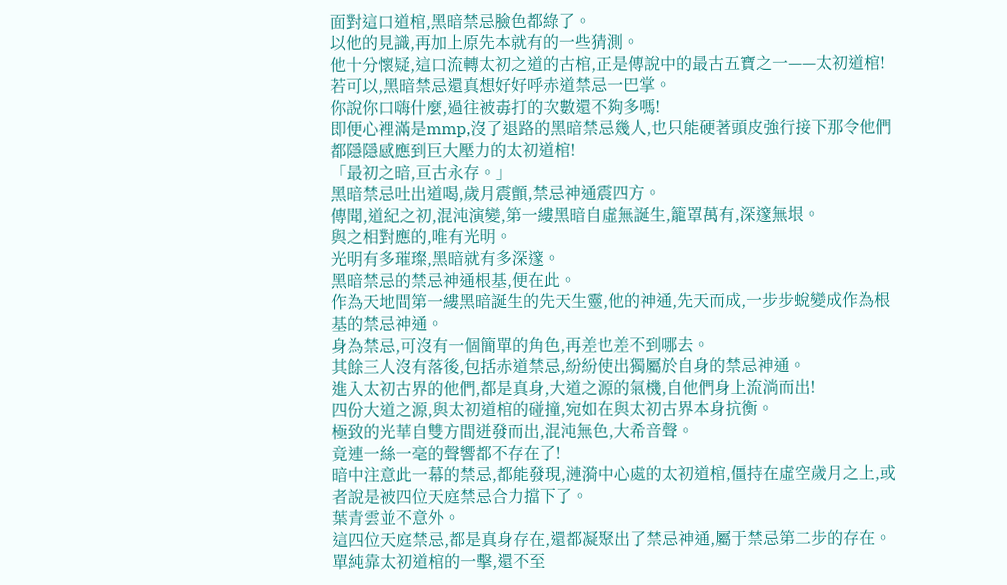面對這口道棺,黑暗禁忌臉色都綠了。
以他的見識,再加上原先本就有的一些猜測。
他十分懷疑,這口流轉太初之道的古棺,正是傳說中的最古五寶之一——太初道棺!
若可以,黑暗禁忌還真想好好呼赤道禁忌一巴掌。
你說你口嗨什麼,過往被毒打的次數還不夠多嗎!
即便心裡滿是mmp,沒了退路的黑暗禁忌幾人,也只能硬著頭皮強行接下那令他們都隱隱感應到巨大壓力的太初道棺!
「最初之暗,亘古永存。」
黑暗禁忌吐出道喝,歲月震顫,禁忌神通震四方。
傳聞,道紀之初,混沌演變,第一縷黑暗自虛無誕生,籠罩萬有,深邃無垠。
與之相對應的,唯有光明。
光明有多璀璨,黑暗就有多深邃。
黑暗禁忌的禁忌神通根基,便在此。
作為天地間第一縷黑暗誕生的先天生靈,他的神通,先天而成,一步步蛻變成作為根基的禁忌神通。
身為禁忌,可沒有一個簡單的角色,再差也差不到哪去。
其餘三人沒有落後,包括赤道禁忌,紛紛使出獨屬於自身的禁忌神通。
進入太初古界的他們,都是真身,大道之源的氣機,自他們身上流淌而出!
四份大道之源,與太初道棺的碰撞,宛如在與太初古界本身抗衡。
極致的光華自雙方間迸發而出,混沌無色,大希音聲。
竟連一絲一毫的聲響都不存在了!
暗中注意此一幕的禁忌,都能發現,漣漪中心處的太初道棺,僵持在虛空歲月之上,或者說是被四位天庭禁忌合力擋下了。
葉青雲並不意外。
這四位天庭禁忌,都是真身存在,還都凝聚出了禁忌神通,屬于禁忌第二步的存在。
單純靠太初道棺的一擊,還不至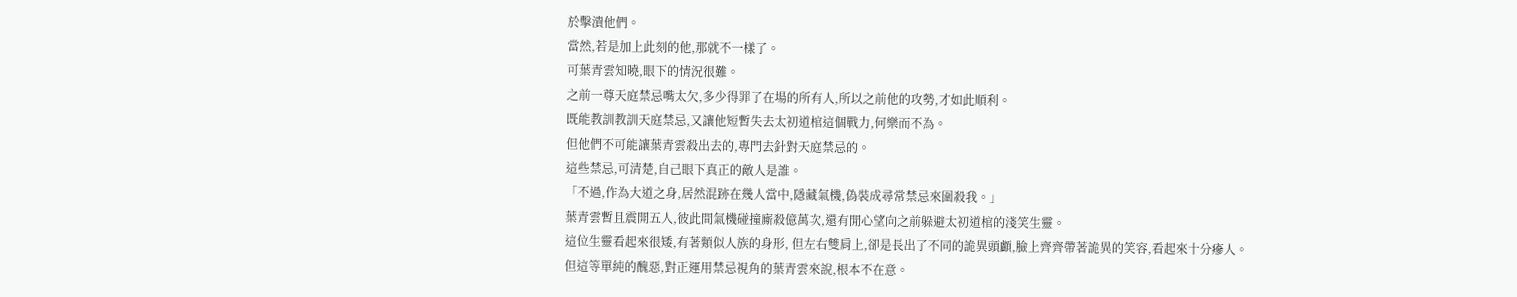於擊潰他們。
當然,若是加上此刻的他,那就不一樣了。
可葉青雲知曉,眼下的情況很難。
之前一尊天庭禁忌嘴太欠,多少得罪了在場的所有人,所以之前他的攻勢,才如此順利。
既能教訓教訓天庭禁忌,又讓他短暫失去太初道棺這個戰力,何樂而不為。
但他們不可能讓葉青雲殺出去的,專門去針對天庭禁忌的。
這些禁忌,可清楚,自己眼下真正的敵人是誰。
「不過,作為大道之身,居然混跡在幾人當中,隱藏氣機,偽裝成尋常禁忌來圍殺我。」
葉青雲暫且震開五人,彼此間氣機碰撞廝殺億萬次,還有閒心望向之前躲避太初道棺的淺笑生靈。
這位生靈看起來很矮,有著類似人族的身形, 但左右雙肩上,卻是長出了不同的詭異頭顱,臉上齊齊帶著詭異的笑容,看起來十分瘮人。
但這等單純的醜惡,對正運用禁忌視角的葉青雲來說,根本不在意。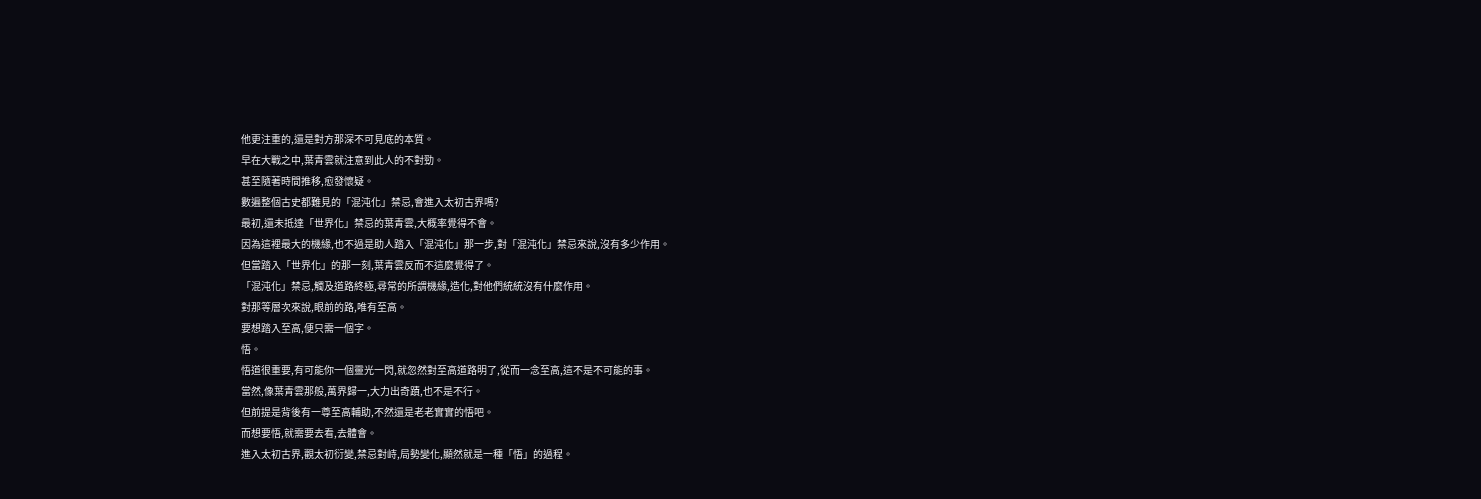他更注重的,還是對方那深不可見底的本質。
早在大戰之中,葉青雲就注意到此人的不對勁。
甚至隨著時間推移,愈發懷疑。
數遍整個古史都難見的「混沌化」禁忌,會進入太初古界嗎?
最初,還未抵達「世界化」禁忌的葉青雲,大概率覺得不會。
因為這裡最大的機緣,也不過是助人踏入「混沌化」那一步,對「混沌化」禁忌來說,沒有多少作用。
但當踏入「世界化」的那一刻,葉青雲反而不這麼覺得了。
「混沌化」禁忌,觸及道路終極,尋常的所謂機緣,造化,對他們統統沒有什麼作用。
對那等層次來說,眼前的路,唯有至高。
要想踏入至高,便只需一個字。
悟。
悟道很重要,有可能你一個靈光一閃,就忽然對至高道路明了,從而一念至高,這不是不可能的事。
當然,像葉青雲那般,萬界歸一,大力出奇蹟,也不是不行。
但前提是背後有一尊至高輔助,不然還是老老實實的悟吧。
而想要悟,就需要去看,去體會。
進入太初古界,觀太初衍變,禁忌對峙,局勢變化,顯然就是一種「悟」的過程。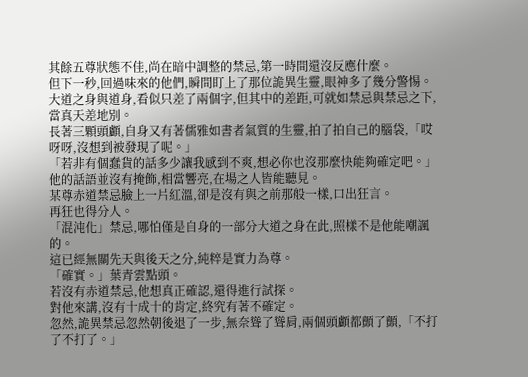其餘五尊狀態不佳,尚在暗中調整的禁忌,第一時間還沒反應什麼。
但下一秒,回過味來的他們,瞬間盯上了那位詭異生靈,眼神多了幾分警惕。
大道之身與道身,看似只差了兩個字,但其中的差距,可就如禁忌與禁忌之下,當真天差地別。
長著三顆頭顱,自身又有著儒雅如書者氣質的生靈,拍了拍自己的腦袋,「哎呀呀,沒想到被發現了呢。」
「若非有個蠢貨的話多少讓我感到不爽,想必你也沒那麼快能夠確定吧。」
他的話語並沒有掩飾,相當響亮,在場之人皆能聽見。
某尊赤道禁忌臉上一片紅溫,卻是沒有與之前那般一樣,口出狂言。
再狂也得分人。
「混沌化」禁忌,哪怕僅是自身的一部分大道之身在此,照樣不是他能嘲諷的。
這已經無關先天與後天之分,純粹是實力為尊。
「確實。」葉青雲點頭。
若沒有赤道禁忌,他想真正確認,還得進行試探。
對他來講,沒有十成十的肯定,終究有著不確定。
忽然,詭異禁忌忽然朝後退了一步,無奈聳了聳肩,兩個頭顱都顫了顫,「不打了不打了。」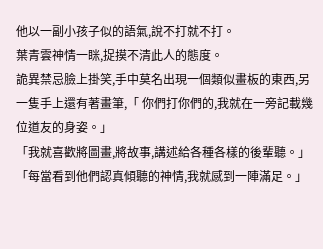他以一副小孩子似的語氣,說不打就不打。
葉青雲神情一眯,捉摸不清此人的態度。
詭異禁忌臉上掛笑,手中莫名出現一個類似畫板的東西,另一隻手上還有著畫筆,「 你們打你們的,我就在一旁記載幾位道友的身姿。」
「我就喜歡將圖畫,將故事,講述給各種各樣的後輩聽。」
「每當看到他們認真傾聽的神情,我就感到一陣滿足。」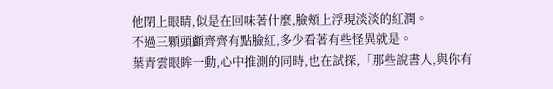他閉上眼睛,似是在回味著什麼,臉頰上浮現淡淡的紅潤。
不過三顆頭顱齊齊有點臉紅,多少看著有些怪異就是。
葉青雲眼眸一動,心中推測的同時,也在試探,「那些說書人,與你有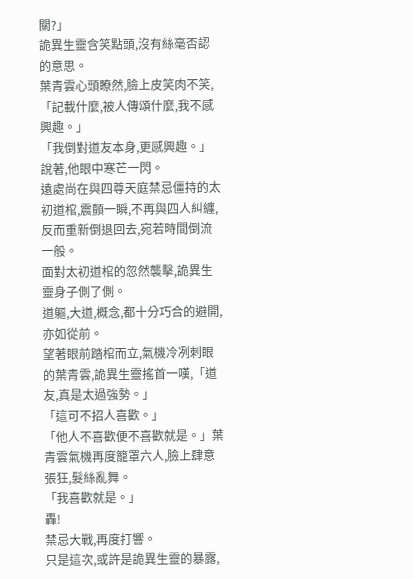關?」
詭異生靈含笑點頭,沒有絲毫否認的意思。
葉青雲心頭瞭然,臉上皮笑肉不笑,「記載什麼,被人傳頌什麼,我不感興趣。」
「我倒對道友本身,更感興趣。」
說著,他眼中寒芒一閃。
遠處尚在與四尊天庭禁忌僵持的太初道棺,震顫一瞬,不再與四人糾纏,反而重新倒退回去,宛若時間倒流一般。
面對太初道棺的忽然襲擊,詭異生靈身子側了側。
道軀,大道,概念,都十分巧合的避開,亦如從前。
望著眼前踏棺而立,氣機冷冽刺眼的葉青雲,詭異生靈搖首一嘆,「道友,真是太過強勢。」
「這可不招人喜歡。」
「他人不喜歡便不喜歡就是。」葉青雲氣機再度籠罩六人,臉上肆意張狂,髮絲亂舞。
「我喜歡就是。」
轟!
禁忌大戰,再度打響。
只是這次,或許是詭異生靈的暴露,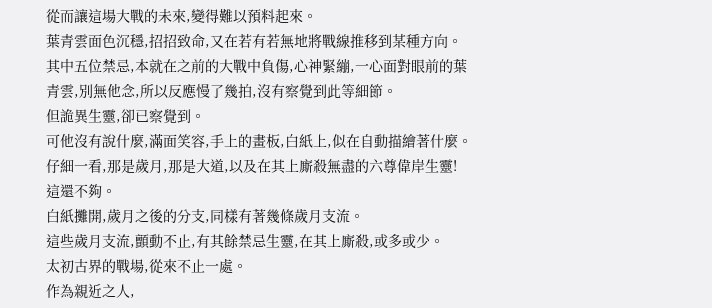從而讓這場大戰的未來,變得難以預料起來。
葉青雲面色沉穩,招招致命,又在若有若無地將戰線推移到某種方向。
其中五位禁忌,本就在之前的大戰中負傷,心神緊繃,一心面對眼前的葉青雲,別無他念,所以反應慢了幾拍,沒有察覺到此等細節。
但詭異生靈,卻已察覺到。
可他沒有說什麼,滿面笑容,手上的畫板,白紙上,似在自動描繪著什麼。
仔細一看,那是歲月,那是大道,以及在其上廝殺無盡的六尊偉岸生靈!
這還不夠。
白紙攤開,歲月之後的分支,同樣有著幾條歲月支流。
這些歲月支流,顫動不止,有其餘禁忌生靈,在其上廝殺,或多或少。
太初古界的戰場,從來不止一處。
作為親近之人,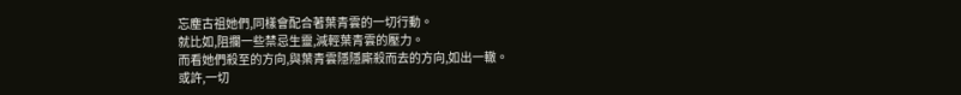忘塵古祖她們,同樣會配合著葉青雲的一切行動。
就比如,阻攔一些禁忌生靈,減輕葉青雲的壓力。
而看她們殺至的方向,與葉青雲隱隱廝殺而去的方向,如出一轍。
或許,一切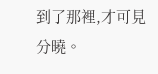到了那裡,才可見分曉。